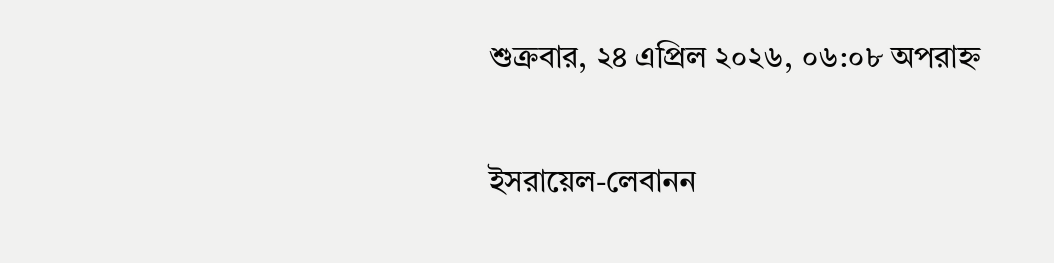শুক্রবার, ২৪ এপ্রিল ২০২৬, ০৬:০৮ অপরাহ্ন

ইসরায়েল-লেবানন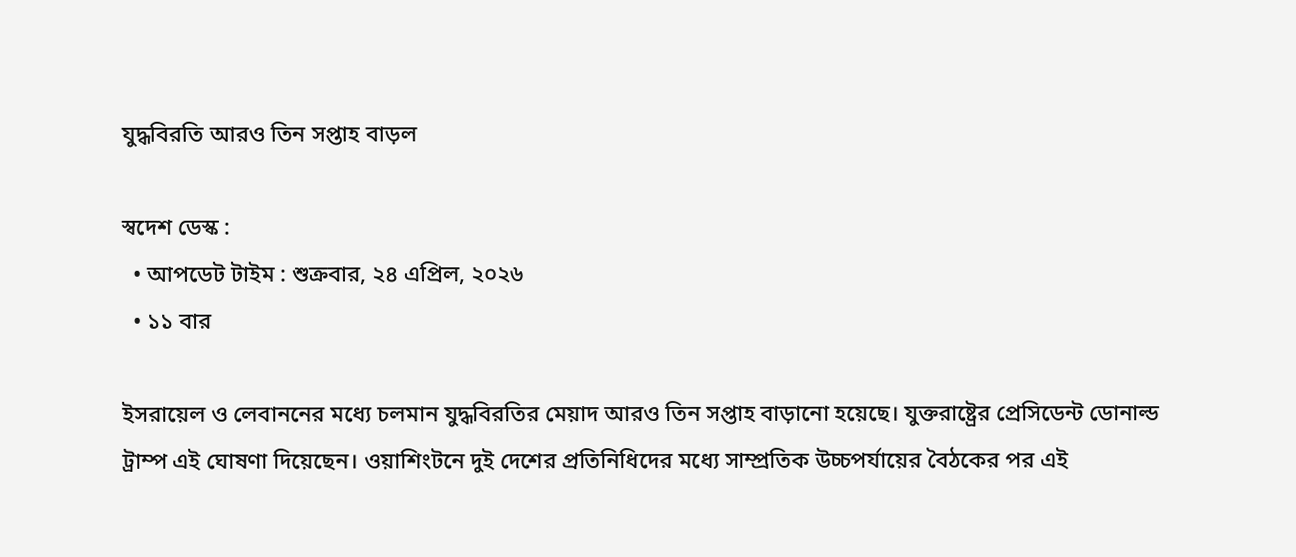যুদ্ধবিরতি আরও তিন সপ্তাহ বাড়ল

স্বদেশ ডেস্ক :
  • আপডেট টাইম : শুক্রবার, ২৪ এপ্রিল, ২০২৬
  • ১১ বার

ইসরায়েল ও লেবাননের মধ্যে চলমান যুদ্ধবিরতির মেয়াদ আরও তিন সপ্তাহ বাড়ানো হয়েছে। যুক্তরাষ্ট্রের প্রেসিডেন্ট ডোনাল্ড ট্রাম্প এই ঘোষণা দিয়েছেন। ওয়াশিংটনে দুই দেশের প্রতিনিধিদের মধ্যে সাম্প্রতিক উচ্চপর্যায়ের বৈঠকের পর এই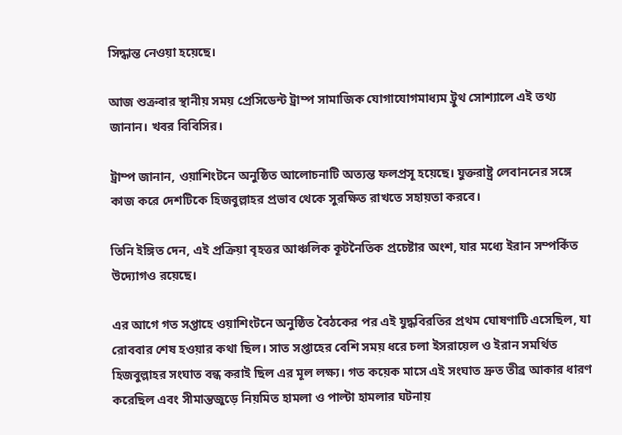সিদ্ধান্ত নেওয়া হয়েছে।

আজ শুক্রবার স্থানীয় সময় প্রেসিডেন্ট ট্রাম্প সামাজিক যোগাযোগমাধ্যম ট্রুথ সোশ্যালে এই তথ্য জানান। খবর বিবিসির।

ট্রাম্প জানান, ওয়াশিংটনে অনুষ্ঠিত আলোচনাটি অত্যন্ত ফলপ্রসূ হয়েছে। যুক্তরাষ্ট্র লেবাননের সঙ্গে কাজ করে দেশটিকে হিজবুল্লাহর প্রভাব থেকে সুরক্ষিত রাখতে সহায়তা করবে।

তিনি ইঙ্গিত দেন, এই প্রক্রিয়া বৃহত্তর আঞ্চলিক কূটনৈতিক প্রচেষ্টার অংশ, যার মধ্যে ইরান সম্পর্কিত উদ্যোগও রয়েছে।

এর আগে গত সপ্তাহে ওয়াশিংটনে অনুষ্ঠিত বৈঠকের পর এই যুদ্ধবিরতির প্রথম ঘোষণাটি এসেছিল, যা রোববার শেষ হওয়ার কথা ছিল। সাত সপ্তাহের বেশি সময় ধরে চলা ইসরায়েল ও ইরান সমর্থিত হিজবুল্লাহর সংঘাত বন্ধ করাই ছিল এর মূল লক্ষ্য। গত কয়েক মাসে এই সংঘাত দ্রুত তীব্র আকার ধারণ করেছিল এবং সীমান্তজুড়ে নিয়মিত হামলা ও পাল্টা হামলার ঘটনায়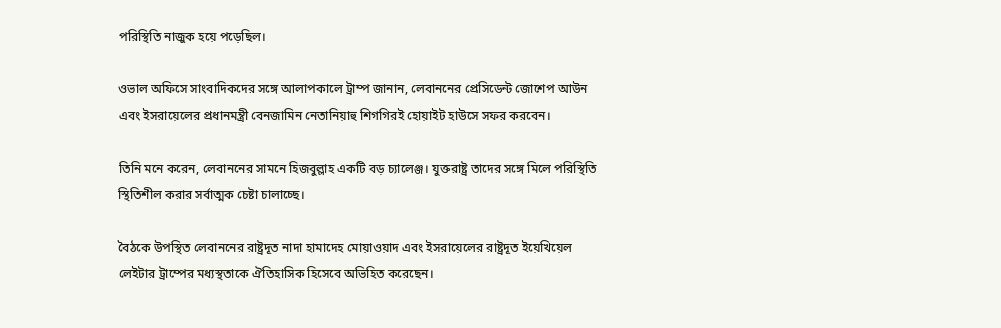পরিস্থিতি নাজুক হয়ে পড়েছিল।

ওভাল অফিসে সাংবাদিকদের সঙ্গে আলাপকালে ট্রাম্প জানান, লেবাননের প্রেসিডেন্ট জোশেপ আউন এবং ইসরায়েলের প্রধানমন্ত্রী বেনজামিন নেতানিয়াহু শিগগিরই হোয়াইট হাউসে সফর করবেন।

তিনি মনে করেন, লেবাননের সামনে হিজবুল্লাহ একটি বড় চ্যালেঞ্জ। যুক্তরাষ্ট্র তাদের সঙ্গে মিলে পরিস্থিতি স্থিতিশীল করার সর্বাত্মক চেষ্টা চালাচ্ছে।

বৈঠকে উপস্থিত লেবাননের রাষ্ট্রদূত নাদা হামাদেহ মোয়াওয়াদ এবং ইসরায়েলের রাষ্ট্রদূত ইয়েখিয়েল লেইটার ট্রাম্পের মধ্যস্থতাকে ঐতিহাসিক হিসেবে অভিহিত করেছেন।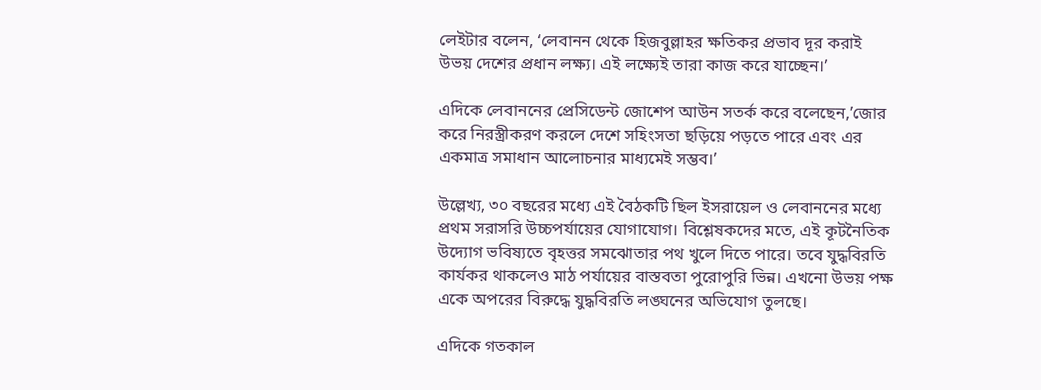লেইটার বলেন, ‘লেবানন থেকে হিজবুল্লাহর ক্ষতিকর প্রভাব দূর করাই উভয় দেশের প্রধান লক্ষ্য। এই লক্ষ্যেই তারা কাজ করে যাচ্ছেন।’

এদিকে লেবাননের প্রেসিডেন্ট জোশেপ আউন সতর্ক করে বলেছেন,’জোর করে নিরস্ত্রীকরণ করলে দেশে সহিংসতা ছড়িয়ে পড়তে পারে এবং এর একমাত্র সমাধান আলোচনার মাধ্যমেই সম্ভব।’

উল্লেখ্য, ৩০ বছরের মধ্যে এই বৈঠকটি ছিল ইসরায়েল ও লেবাননের মধ্যে প্রথম সরাসরি উচ্চপর্যায়ের যোগাযোগ। বিশ্লেষকদের মতে, এই কূটনৈতিক উদ্যোগ ভবিষ্যতে বৃহত্তর সমঝোতার পথ খুলে দিতে পারে। তবে যুদ্ধবিরতি কার্যকর থাকলেও মাঠ পর্যায়ের বাস্তবতা পুরোপুরি ভিন্ন। এখনো উভয় পক্ষ একে অপরের বিরুদ্ধে যুদ্ধবিরতি লঙ্ঘনের অভিযোগ তুলছে।

এদিকে গতকাল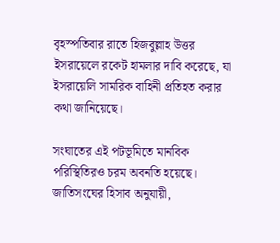বৃহস্পতিবার রাতে হিজবুল্লাহ উত্তর ইসরায়েলে রকেট হামলার দাবি করেছে, যা ইসরায়েলি সামরিক বাহিনী প্রতিহত করার কথা জানিয়েছে।

সংঘাতের এই পটভূমিতে মানবিক পরিস্থিতিরও চরম অবনতি হয়েছে। জাতিসংঘের হিসাব অনুযায়ী,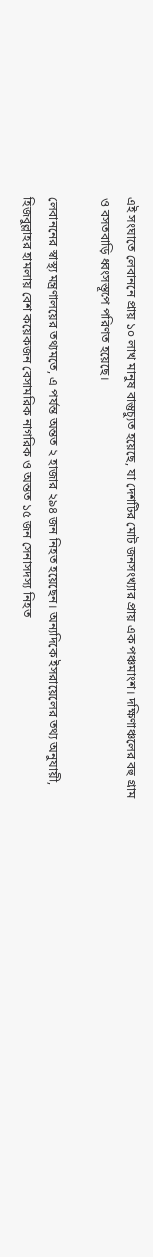এই সংঘাতে লেবাননে প্রায় ১০ লাখ মানুষ বাস্তুচ্যুত হয়েছে, যা দেশটির মোট জনসংখ্যার প্রায় এক পঞ্চমাংশ। দক্ষিণাঞ্চলের বহু গ্রাম ও বসতবাড়ি ধ্বংসস্তূপে পরিণত হয়েছে।

লেবাননের স্বাস্থ্য মন্ত্রণালয়ের তথ্যমতে, এ পর্যন্ত অন্তত ২ হাজার ২৯৪ জন নিহত হয়েছেন। অন্যদিকে ইসরায়েলের তথ্য অনুযায়ী, হিজবুল্লাহর হামলায় বেশ কয়েকজন বেসামরিক নাগরিক ও অন্তত ১৫ জন সেনাসদস্য নিহত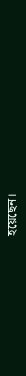হয়েছেন।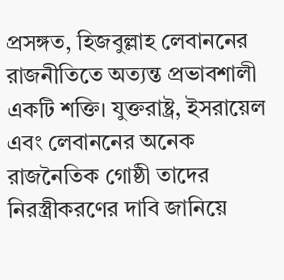প্রসঙ্গত, হিজবুল্লাহ লেবাননের রাজনীতিতে অত্যন্ত প্রভাবশালী একটি শক্তি। যুক্তরাষ্ট্র, ইসরায়েল এবং লেবাননের অনেক রাজনৈতিক গোষ্ঠী তাদের নিরস্ত্রীকরণের দাবি জানিয়ে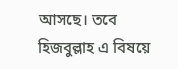আসছে। তবে হিজবুল্লাহ এ বিষয়ে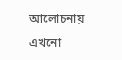আলোচনায় এখনো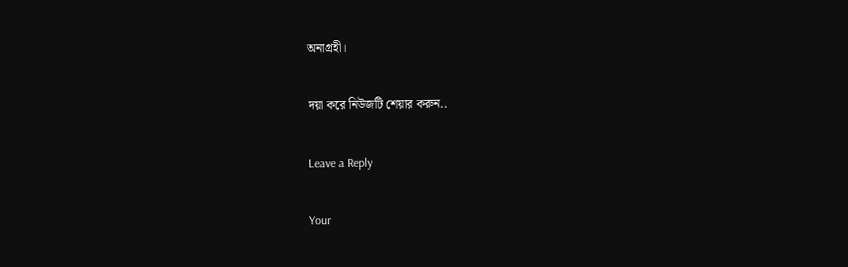অনাগ্রহী।

দয়া করে নিউজটি শেয়ার করুন..

Leave a Reply

Your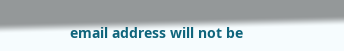email address will not be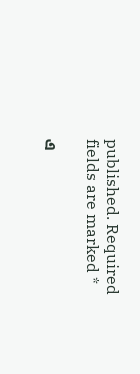published. Required fields are marked *

এ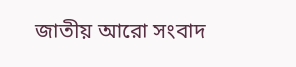জাতীয় আরো সংবাদ